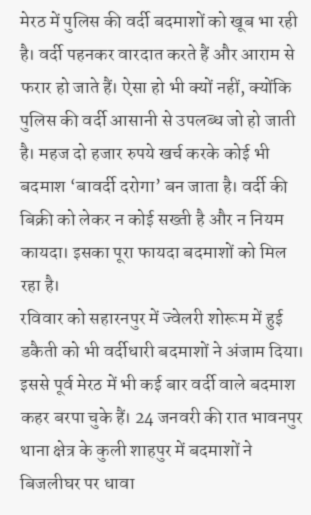मेरठ में पुलिस की वर्दी बदमाशों को खूब भा रही है। वर्दी पहनकर वारदात करते हैं और आराम से फरार हो जाते हैं। ऐसा हो भी क्यों नहीं, क्योंकि पुलिस की वर्दी आसानी से उपलब्ध जो हो जाती है। महज दो हजार रुपये खर्च करके कोई भी बदमाश ‘बावर्दी दरोगा’ बन जाता है। वर्दी की बिक्री को लेकर न कोई सख्ती है और न नियम कायदा। इसका पूरा फायदा बदमाशों को मिल रहा है।
रविवार को सहारनपुर में ज्वेलरी शोरूम में हुई डकैती को भी वर्दीधारी बदमाशों ने अंजाम दिया। इससे पूर्व मेरठ में भी कई बार वर्दी वाले बदमाश कहर बरपा चुके हैं। 24 जनवरी की रात भावनपुर थाना क्षेत्र के कुली शाहपुर में बदमाशों ने बिजलीघर पर धावा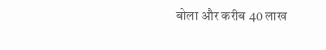बोला और करीब 40 लाख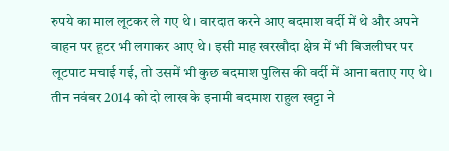रुपये का माल लूटकर ले गए थे। वारदात करने आए बदमाश वर्दी में थे और अपने वाहन पर हूटर भी लगाकर आए थे। इसी माह खरखौदा क्षेत्र में भी बिजलीघर पर लूटपाट मचाई गई, तो उसमें भी कुछ बदमाश पुलिस की वर्दी में आना बताए गए थे।
तीन नवंबर 2014 को दो लाख के इनामी बदमाश राहुल खट्टा ने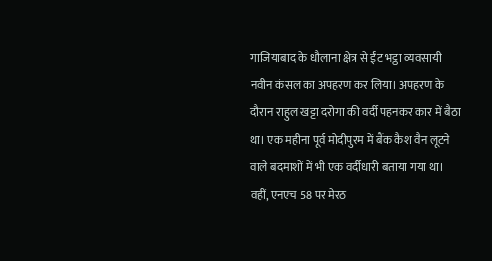गाजियाबाद के धौलाना क्षेत्र से ईंट भट्ठा व्यवसायी नवीन कंसल का अपहरण कर लिया। अपहरण के दौरान राहुल खट्टा दरोगा की वर्दी पहनकर कार में बैठा था। एक महीना पूर्व मोदीपुरम में बैंक कैश वैन लूटने वाले बदमाशों में भी एक वर्दीधारी बताया गया था। वहीं, एनएच 58 पर मेरठ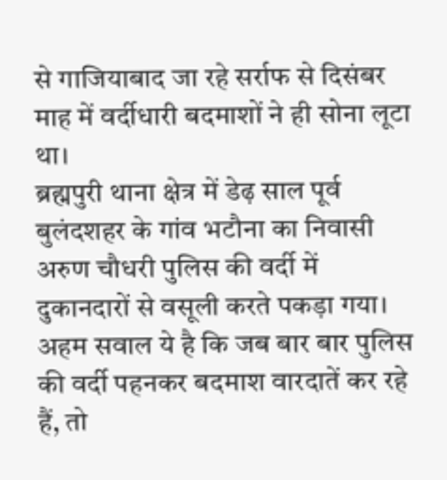से गाजियाबाद जा रहे सर्राफ से दिसंबर माह में वर्दीधारी बदमाशों ने ही सोना लूटा था।
ब्रह्मपुरी थाना क्षेत्र में डेढ़ साल पूर्व बुलंदशहर के गांव भटौना का निवासी अरुण चौधरी पुलिस की वर्दी में दुकानदारों से वसूली करते पकड़ा गया। अहम सवाल ये है कि जब बार बार पुलिस की वर्दी पहनकर बदमाश वारदातें कर रहे हैं, तो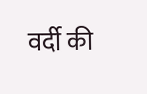वर्दी की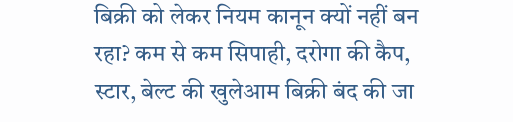बिक्री को लेकर नियम कानून क्यों नहीं बन रहा? कम से कम सिपाही, दरोगा की कैप, स्टार, बेल्ट की खुलेआम बिक्री बंद की जा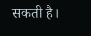सकती है।